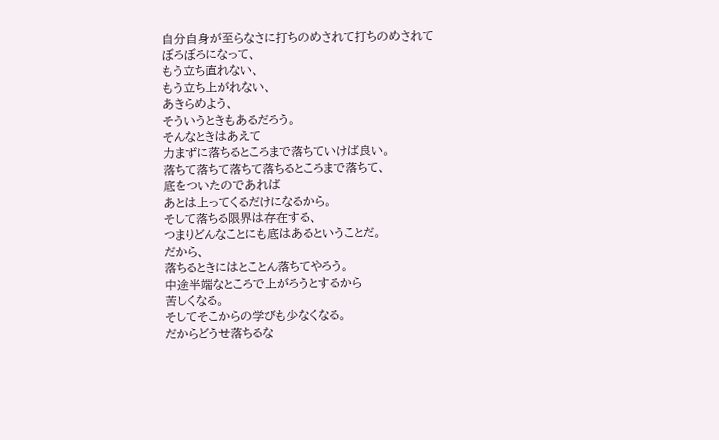自分自身が至らなさに打ちのめされて打ちのめされて
ぼろぼろになって、
もう立ち直れない、
もう立ち上がれない、
あきらめよう、
そういうときもあるだろう。
そんなときはあえて
力まずに落ちるところまで落ちていけば良い。
落ちて落ちて落ちて落ちるところまで落ちて、
底をついたのであれば
あとは上ってくるだけになるから。
そして落ちる限界は存在する、
つまりどんなことにも底はあるということだ。
だから、
落ちるときにはとことん落ちてやろう。
中途半端なところで上がろうとするから
苦しくなる。
そしてそこからの学びも少なくなる。
だからどうせ落ちるな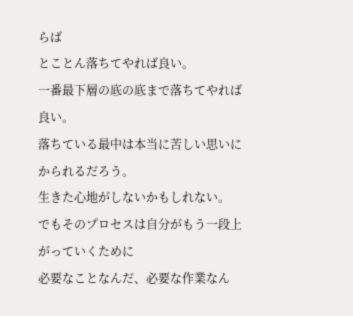らば
とことん落ちてやれば良い。
一番最下層の底の底まで落ちてやれば良い。
落ちている最中は本当に苦しい思いにかられるだろう。
生きた心地がしないかもしれない。
でもそのプロセスは自分がもう一段上がっていくために
必要なことなんだ、必要な作業なん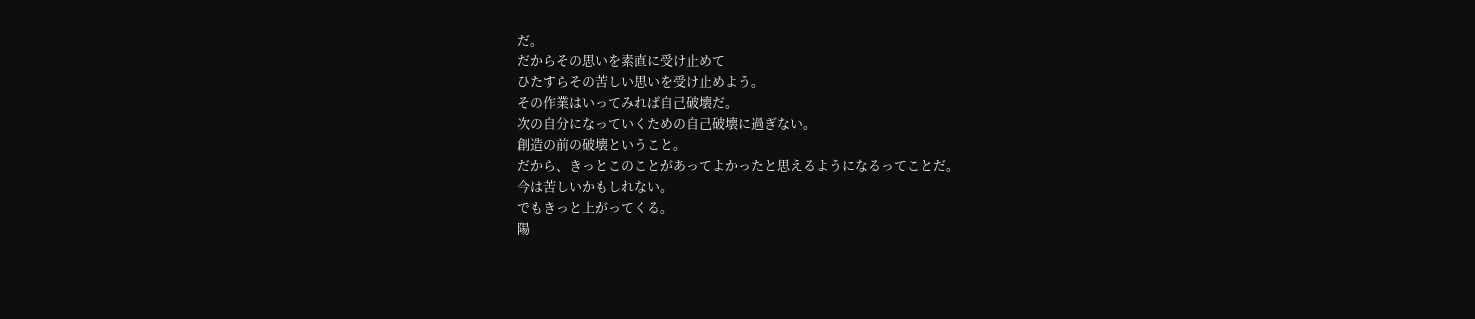だ。
だからその思いを素直に受け止めて
ひたすらその苦しい思いを受け止めよう。
その作業はいってみれば自己破壊だ。
次の自分になっていくための自己破壊に過ぎない。
創造の前の破壊ということ。
だから、きっとこのことがあってよかったと思えるようになるってことだ。
今は苦しいかもしれない。
でもきっと上がってくる。
陽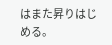はまた昇りはじめる。